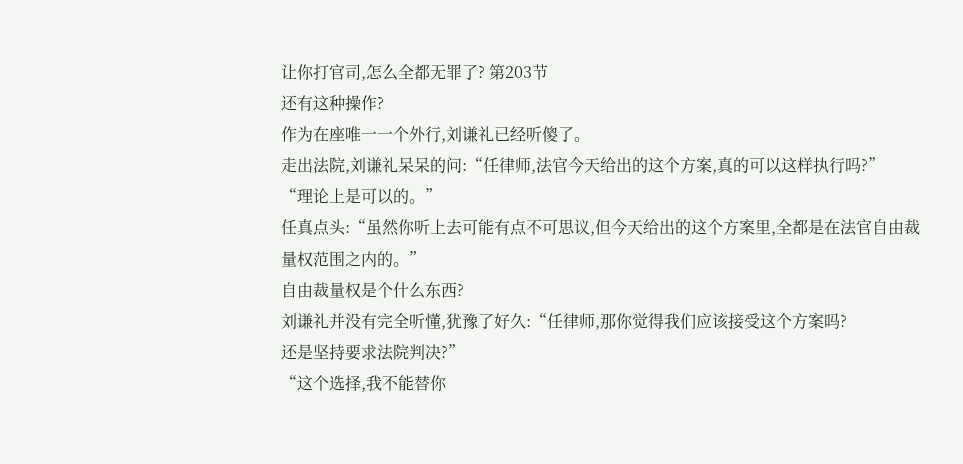让你打官司,怎么全都无罪了? 第203节
还有这种操作?
作为在座唯一一个外行,刘谦礼已经听傻了。
走出法院,刘谦礼呆呆的问:“任律师,法官今天给出的这个方案,真的可以这样执行吗?”
“理论上是可以的。”
任真点头:“虽然你听上去可能有点不可思议,但今天给出的这个方案里,全都是在法官自由裁量权范围之内的。”
自由裁量权是个什么东西?
刘谦礼并没有完全听懂,犹豫了好久:“任律师,那你觉得我们应该接受这个方案吗?
还是坚持要求法院判决?”
“这个选择,我不能替你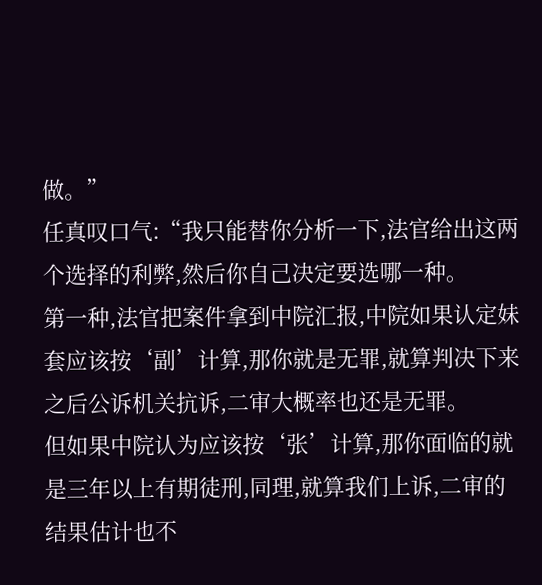做。”
任真叹口气:“我只能替你分析一下,法官给出这两个选择的利弊,然后你自己决定要选哪一种。
第一种,法官把案件拿到中院汇报,中院如果认定妹套应该按‘副’计算,那你就是无罪,就算判决下来之后公诉机关抗诉,二审大概率也还是无罪。
但如果中院认为应该按‘张’计算,那你面临的就是三年以上有期徒刑,同理,就算我们上诉,二审的结果估计也不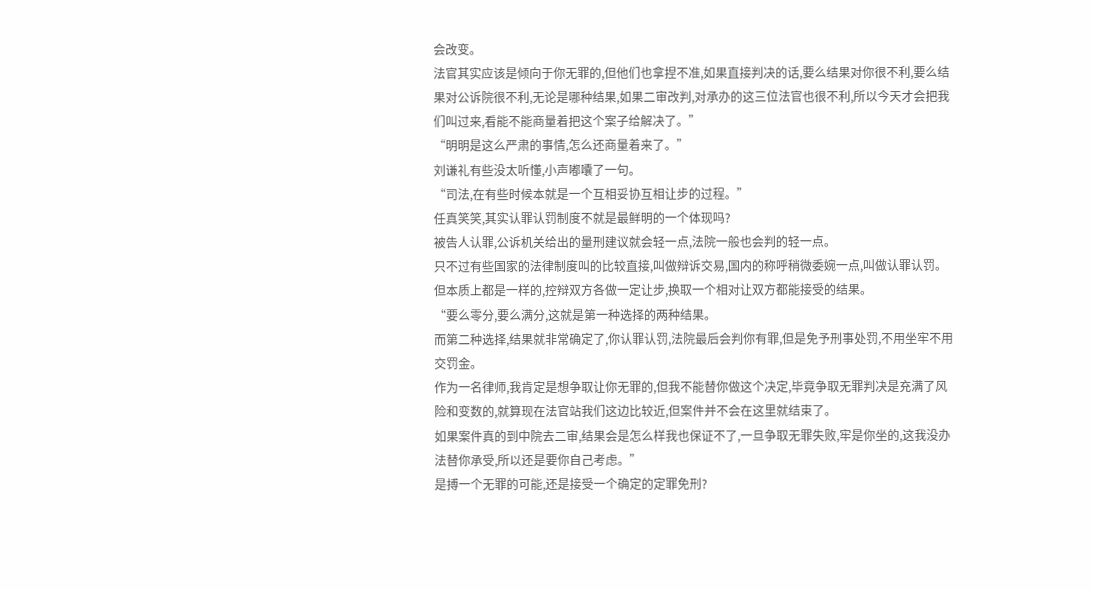会改变。
法官其实应该是倾向于你无罪的,但他们也拿捏不准,如果直接判决的话,要么结果对你很不利,要么结果对公诉院很不利,无论是哪种结果,如果二审改判,对承办的这三位法官也很不利,所以今天才会把我们叫过来,看能不能商量着把这个案子给解决了。”
“明明是这么严肃的事情,怎么还商量着来了。”
刘谦礼有些没太听懂,小声嘟囔了一句。
“司法,在有些时候本就是一个互相妥协互相让步的过程。”
任真笑笑,其实认罪认罚制度不就是最鲜明的一个体现吗?
被告人认罪,公诉机关给出的量刑建议就会轻一点,法院一般也会判的轻一点。
只不过有些国家的法律制度叫的比较直接,叫做辩诉交易,国内的称呼稍微委婉一点,叫做认罪认罚。
但本质上都是一样的,控辩双方各做一定让步,换取一个相对让双方都能接受的结果。
“要么零分,要么满分,这就是第一种选择的两种结果。
而第二种选择,结果就非常确定了,你认罪认罚,法院最后会判你有罪,但是免予刑事处罚,不用坐牢不用交罚金。
作为一名律师,我肯定是想争取让你无罪的,但我不能替你做这个决定,毕竟争取无罪判决是充满了风险和变数的,就算现在法官站我们这边比较近,但案件并不会在这里就结束了。
如果案件真的到中院去二审,结果会是怎么样我也保证不了,一旦争取无罪失败,牢是你坐的,这我没办法替你承受,所以还是要你自己考虑。”
是搏一个无罪的可能,还是接受一个确定的定罪免刑?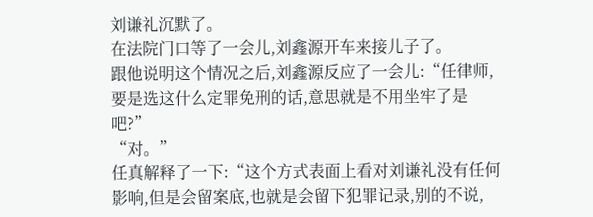刘谦礼沉默了。
在法院门口等了一会儿,刘鑫源开车来接儿子了。
跟他说明这个情况之后,刘鑫源反应了一会儿:“任律师,要是选这什么定罪免刑的话,意思就是不用坐牢了是吧?”
“对。”
任真解释了一下:“这个方式表面上看对刘谦礼没有任何影响,但是会留案底,也就是会留下犯罪记录,别的不说,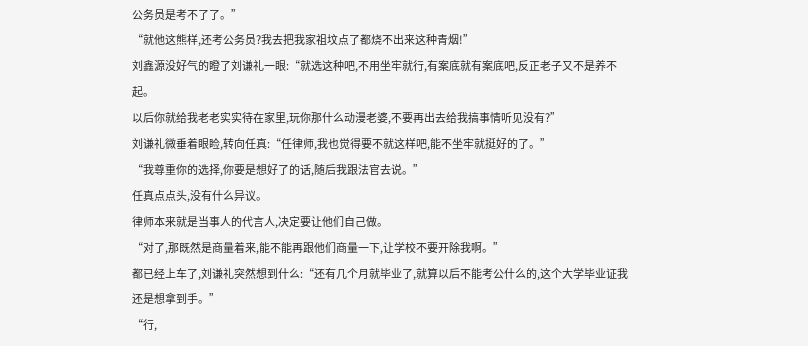公务员是考不了了。”
“就他这熊样,还考公务员?我去把我家祖坟点了都烧不出来这种青烟!”
刘鑫源没好气的瞪了刘谦礼一眼:“就选这种吧,不用坐牢就行,有案底就有案底吧,反正老子又不是养不起。
以后你就给我老老实实待在家里,玩你那什么动漫老婆,不要再出去给我搞事情听见没有?”
刘谦礼微垂着眼睑,转向任真:“任律师,我也觉得要不就这样吧,能不坐牢就挺好的了。”
“我尊重你的选择,你要是想好了的话,随后我跟法官去说。”
任真点点头,没有什么异议。
律师本来就是当事人的代言人,决定要让他们自己做。
“对了,那既然是商量着来,能不能再跟他们商量一下,让学校不要开除我啊。”
都已经上车了,刘谦礼突然想到什么:“还有几个月就毕业了,就算以后不能考公什么的,这个大学毕业证我还是想拿到手。”
“行,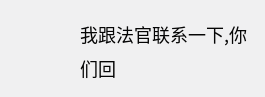我跟法官联系一下,你们回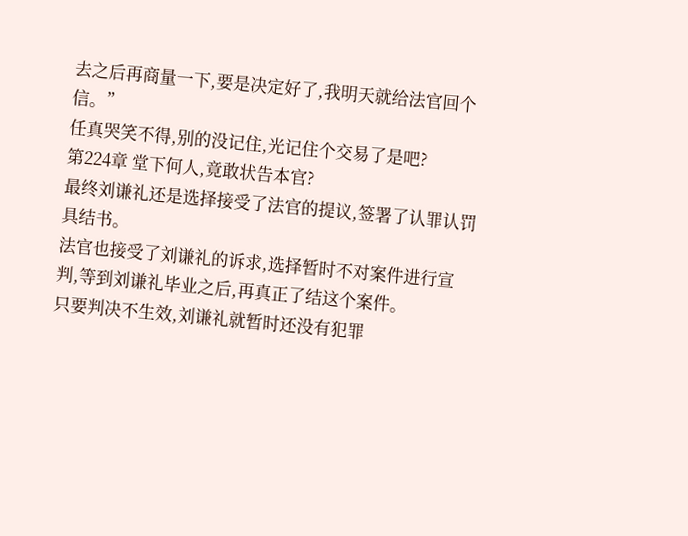去之后再商量一下,要是决定好了,我明天就给法官回个信。”
任真哭笑不得,别的没记住,光记住个交易了是吧?
第224章 堂下何人,竟敢状告本官?
最终刘谦礼还是选择接受了法官的提议,签署了认罪认罚具结书。
法官也接受了刘谦礼的诉求,选择暂时不对案件进行宣判,等到刘谦礼毕业之后,再真正了结这个案件。
只要判决不生效,刘谦礼就暂时还没有犯罪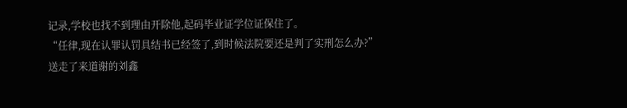记录,学校也找不到理由开除他,起码毕业证学位证保住了。
“任律,现在认罪认罚具结书已经签了,到时候法院要还是判了实刑怎么办?”
送走了来道谢的刘鑫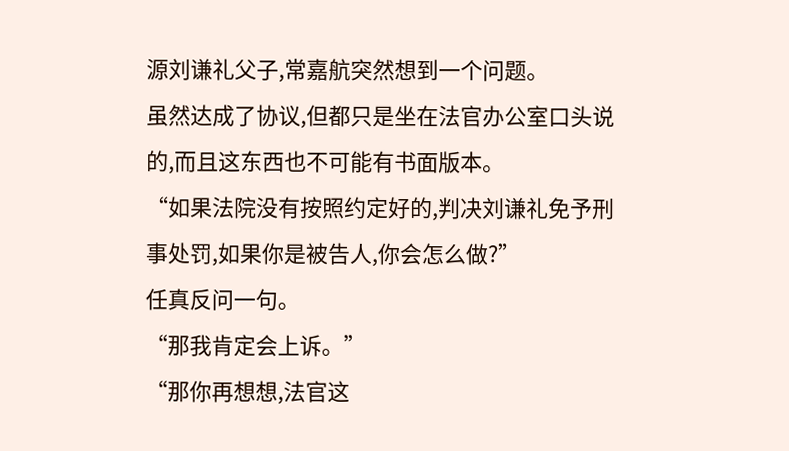源刘谦礼父子,常嘉航突然想到一个问题。
虽然达成了协议,但都只是坐在法官办公室口头说的,而且这东西也不可能有书面版本。
“如果法院没有按照约定好的,判决刘谦礼免予刑事处罚,如果你是被告人,你会怎么做?”
任真反问一句。
“那我肯定会上诉。”
“那你再想想,法官这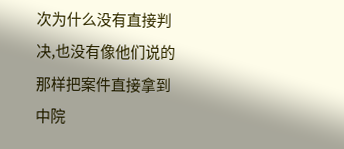次为什么没有直接判决,也没有像他们说的那样把案件直接拿到中院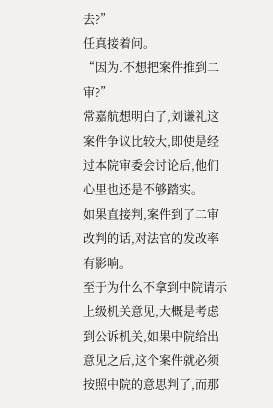去?”
任真接着问。
“因为.不想把案件推到二审?”
常嘉航想明白了,刘谦礼这案件争议比较大,即使是经过本院审委会讨论后,他们心里也还是不够踏实。
如果直接判,案件到了二审改判的话,对法官的发改率有影响。
至于为什么不拿到中院请示上级机关意见,大概是考虑到公诉机关,如果中院给出意见之后,这个案件就必须按照中院的意思判了,而那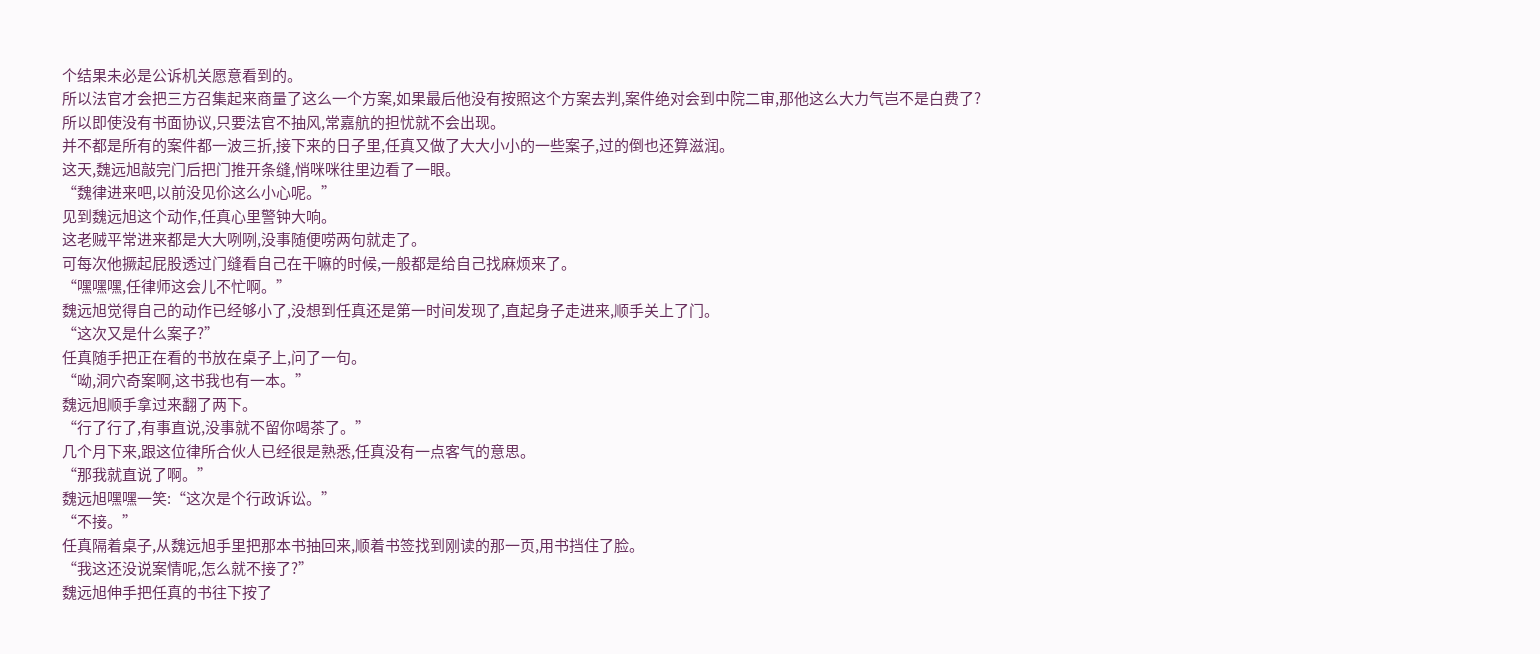个结果未必是公诉机关愿意看到的。
所以法官才会把三方召集起来商量了这么一个方案,如果最后他没有按照这个方案去判,案件绝对会到中院二审,那他这么大力气岂不是白费了?
所以即使没有书面协议,只要法官不抽风,常嘉航的担忧就不会出现。
并不都是所有的案件都一波三折,接下来的日子里,任真又做了大大小小的一些案子,过的倒也还算滋润。
这天,魏远旭敲完门后把门推开条缝,悄咪咪往里边看了一眼。
“魏律进来吧,以前没见伱这么小心呢。”
见到魏远旭这个动作,任真心里警钟大响。
这老贼平常进来都是大大咧咧,没事随便唠两句就走了。
可每次他撅起屁股透过门缝看自己在干嘛的时候,一般都是给自己找麻烦来了。
“嘿嘿嘿,任律师这会儿不忙啊。”
魏远旭觉得自己的动作已经够小了,没想到任真还是第一时间发现了,直起身子走进来,顺手关上了门。
“这次又是什么案子?”
任真随手把正在看的书放在桌子上,问了一句。
“呦,洞穴奇案啊,这书我也有一本。”
魏远旭顺手拿过来翻了两下。
“行了行了,有事直说,没事就不留你喝茶了。”
几个月下来,跟这位律所合伙人已经很是熟悉,任真没有一点客气的意思。
“那我就直说了啊。”
魏远旭嘿嘿一笑:“这次是个行政诉讼。”
“不接。”
任真隔着桌子,从魏远旭手里把那本书抽回来,顺着书签找到刚读的那一页,用书挡住了脸。
“我这还没说案情呢,怎么就不接了?”
魏远旭伸手把任真的书往下按了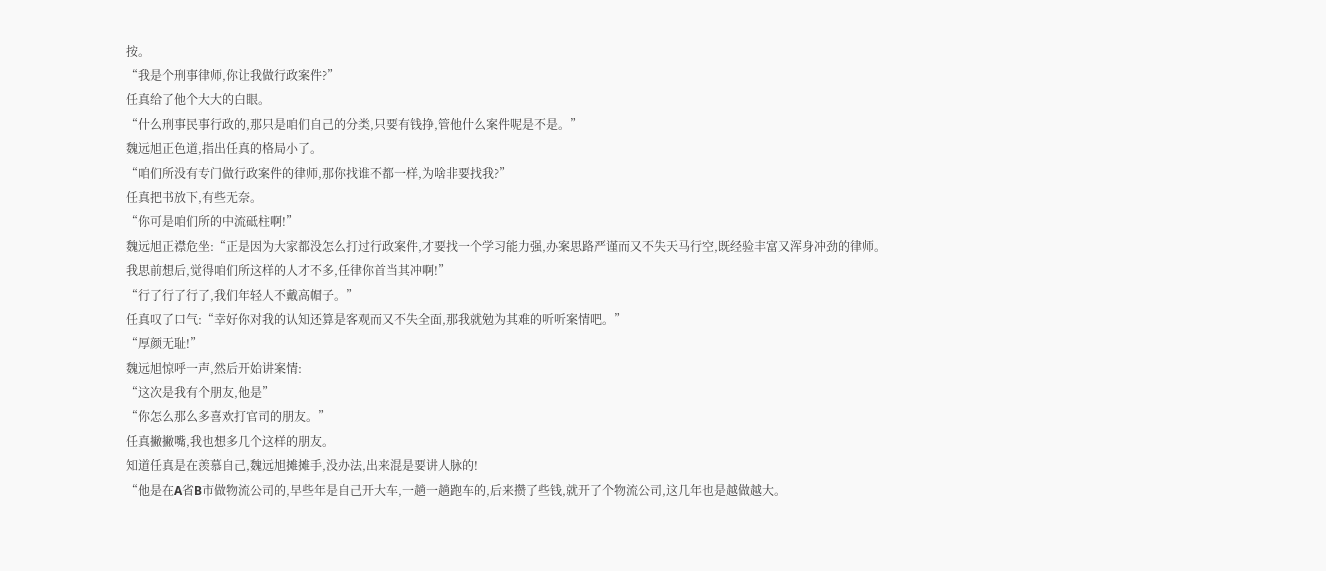按。
“我是个刑事律师,你让我做行政案件?”
任真给了他个大大的白眼。
“什么刑事民事行政的,那只是咱们自己的分类,只要有钱挣,管他什么案件呢是不是。”
魏远旭正色道,指出任真的格局小了。
“咱们所没有专门做行政案件的律师,那你找谁不都一样,为啥非要找我?”
任真把书放下,有些无奈。
“你可是咱们所的中流砥柱啊!”
魏远旭正襟危坐:“正是因为大家都没怎么打过行政案件,才要找一个学习能力强,办案思路严谨而又不失天马行空,既经验丰富又浑身冲劲的律师。
我思前想后,觉得咱们所这样的人才不多,任律你首当其冲啊!”
“行了行了行了,我们年轻人不戴高帽子。”
任真叹了口气:“幸好你对我的认知还算是客观而又不失全面,那我就勉为其难的听听案情吧。”
“厚颜无耻!”
魏远旭惊呼一声,然后开始讲案情:
“这次是我有个朋友,他是”
“你怎么那么多喜欢打官司的朋友。”
任真撇撇嘴,我也想多几个这样的朋友。
知道任真是在羡慕自己,魏远旭摊摊手,没办法,出来混是要讲人脉的!
“他是在A省B市做物流公司的,早些年是自己开大车,一趟一趟跑车的,后来攒了些钱,就开了个物流公司,这几年也是越做越大。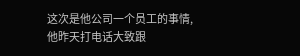这次是他公司一个员工的事情,他昨天打电话大致跟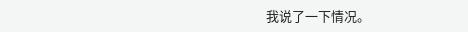我说了一下情况。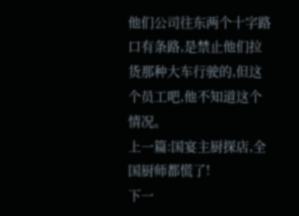他们公司往东两个十字路口有条路,是禁止他们拉货那种大车行驶的,但这个员工吧,他不知道这个情况。
上一篇:国宴主厨探店,全国厨师都慌了!
下一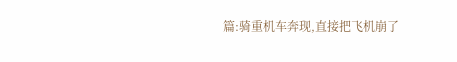篇:骑重机车奔现,直接把飞机崩了